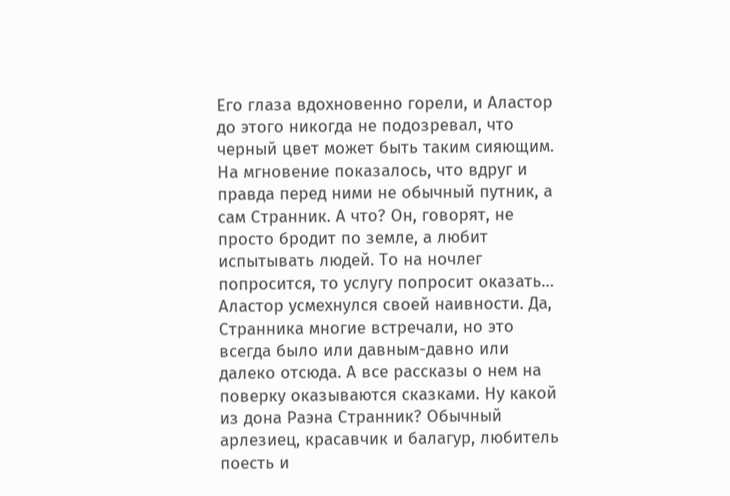Его глаза вдохновенно горели, и Аластор до этого никогда не подозревал, что черный цвет может быть таким сияющим. На мгновение показалось, что вдруг и правда перед ними не обычный путник, а сам Странник. А что? Он, говорят, не просто бродит по земле, а любит испытывать людей. То на ночлег попросится, то услугу попросит оказать…
Аластор усмехнулся своей наивности. Да, Странника многие встречали, но это всегда было или давным-давно или далеко отсюда. А все рассказы о нем на поверку оказываются сказками. Ну какой из дона Раэна Странник? Обычный арлезиец, красавчик и балагур, любитель поесть и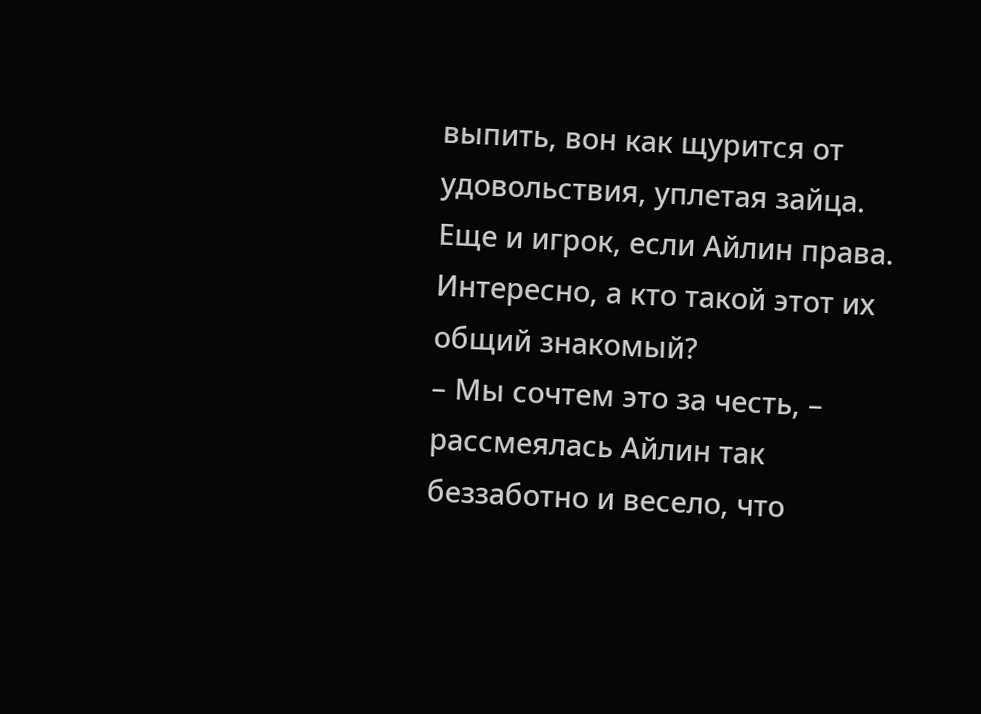выпить, вон как щурится от удовольствия, уплетая зайца. Еще и игрок, если Айлин права. Интересно, а кто такой этот их общий знакомый?
– Мы сочтем это за честь, – рассмеялась Айлин так беззаботно и весело, что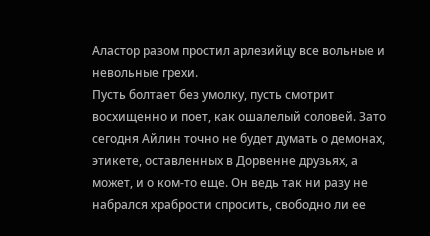Аластор разом простил арлезийцу все вольные и невольные грехи.
Пусть болтает без умолку, пусть смотрит восхищенно и поет, как ошалелый соловей. Зато сегодня Айлин точно не будет думать о демонах, этикете, оставленных в Дорвенне друзьях, а может, и о ком-то еще. Он ведь так ни разу не набрался храбрости спросить, свободно ли ее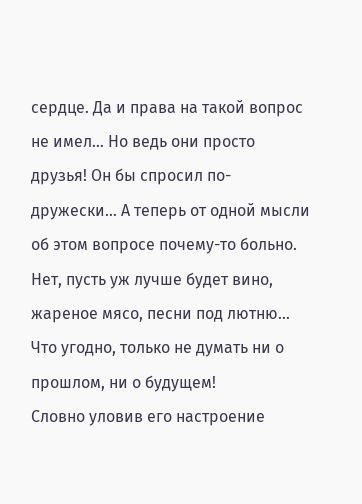сердце. Да и права на такой вопрос не имел… Но ведь они просто друзья! Он бы спросил по-дружески… А теперь от одной мысли об этом вопросе почему-то больно. Нет, пусть уж лучше будет вино, жареное мясо, песни под лютню… Что угодно, только не думать ни о прошлом, ни о будущем!
Словно уловив его настроение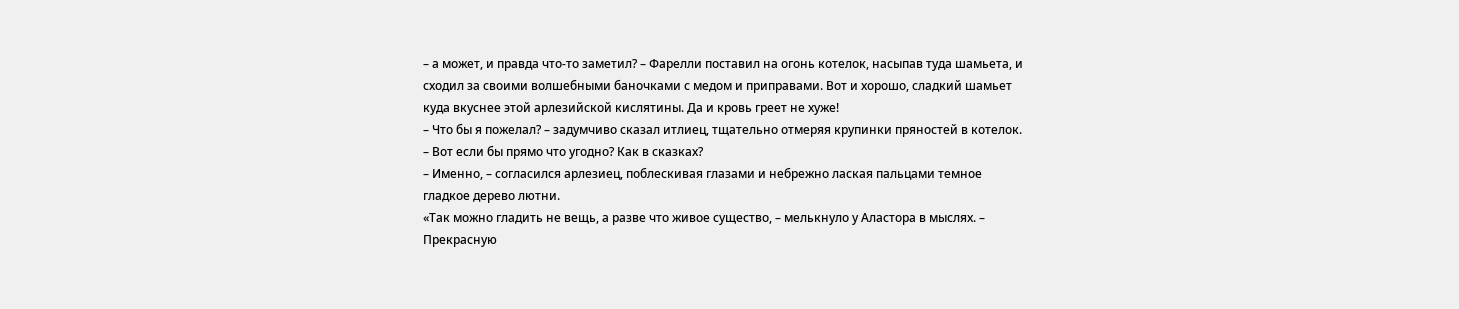– а может, и правда что-то заметил? – Фарелли поставил на огонь котелок, насыпав туда шамьета, и сходил за своими волшебными баночками с медом и приправами. Вот и хорошо, сладкий шамьет куда вкуснее этой арлезийской кислятины. Да и кровь греет не хуже!
– Что бы я пожелал? – задумчиво сказал итлиец, тщательно отмеряя крупинки пряностей в котелок. – Вот если бы прямо что угодно? Как в сказках?
– Именно, – согласился арлезиец, поблескивая глазами и небрежно лаская пальцами темное гладкое дерево лютни.
«Так можно гладить не вещь, а разве что живое существо, – мелькнуло у Аластора в мыслях. – Прекрасную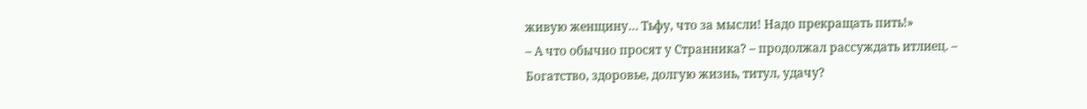живую женщину… Тьфу, что за мысли! Надо прекращать пить!»
– А что обычно просят у Странника? – продолжал рассуждать итлиец. – Богатство, здоровье, долгую жизнь, титул, удачу?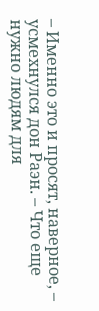– Именно это и просят, наверное, – усмехнулся дон Раэн. – Что еще нужно людям для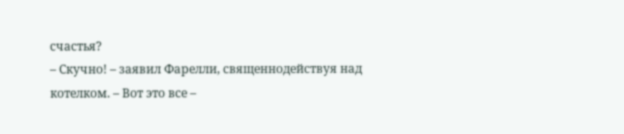счастья?
– Скучно! – заявил Фарелли, священнодействуя над котелком. – Вот это все –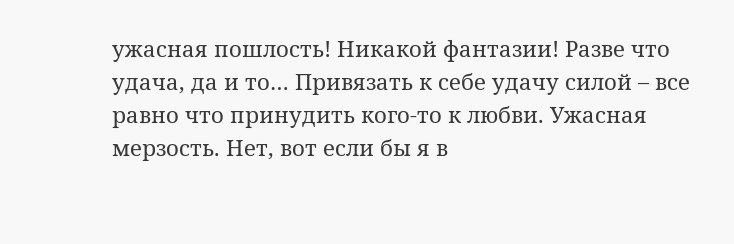ужасная пошлость! Никакой фантазии! Разве что удача, да и то… Привязать к себе удачу силой – все равно что принудить кого-то к любви. Ужасная мерзость. Нет, вот если бы я в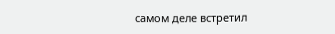самом деле встретил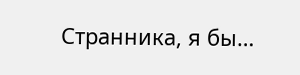Странника, я бы…